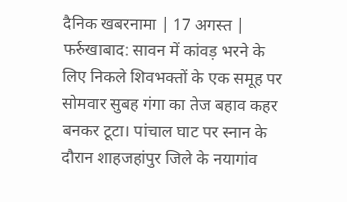दैनिक खबरनामा | 17 अगस्त | फर्रुखाबाद: सावन में कांवड़ भरने के लिए निकले शिवभक्तों के एक समूह पर सोमवार सुबह गंगा का तेज बहाव कहर बनकर टूटा। पांचाल घाट पर स्नान के दौरान शाहजहांपुर जिले के नयागांव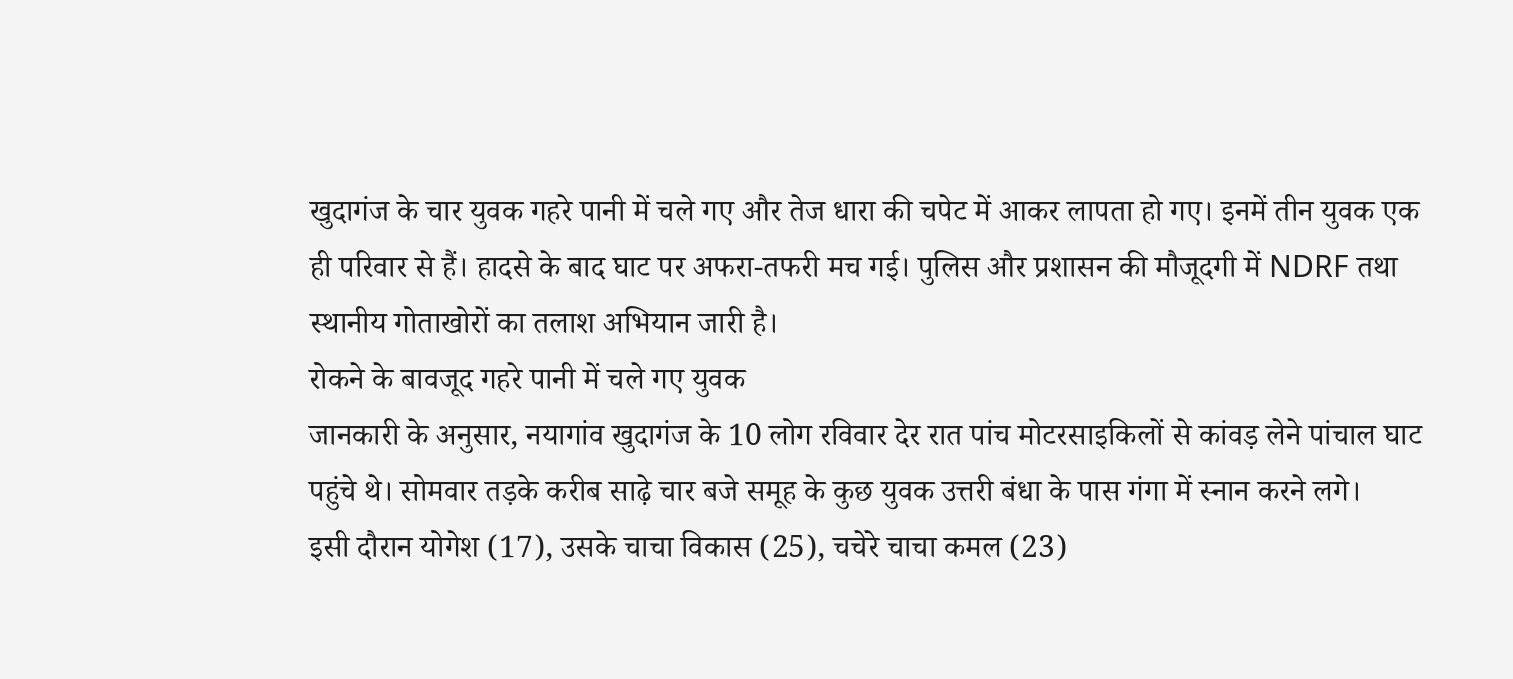खुदागंज के चार युवक गहरे पानी में चले गए और तेज धारा की चपेट में आकर लापता हो गए। इनमें तीन युवक एक ही परिवार से हैं। हादसे के बाद घाट पर अफरा-तफरी मच गई। पुलिस और प्रशासन की मौजूदगी में NDRF तथा स्थानीय गोताखोरों का तलाश अभियान जारी है।
रोकने के बावजूद गहरे पानी में चले गए युवक
जानकारी के अनुसार, नयागांव खुदागंज के 10 लोग रविवार देर रात पांच मोटरसाइकिलों से कांवड़ लेने पांचाल घाट पहुंचे थे। सोमवार तड़के करीब साढ़े चार बजे समूह के कुछ युवक उत्तरी बंधा के पास गंगा में स्नान करने लगे।
इसी दौरान योगेश (17), उसके चाचा विकास (25), चचेरे चाचा कमल (23)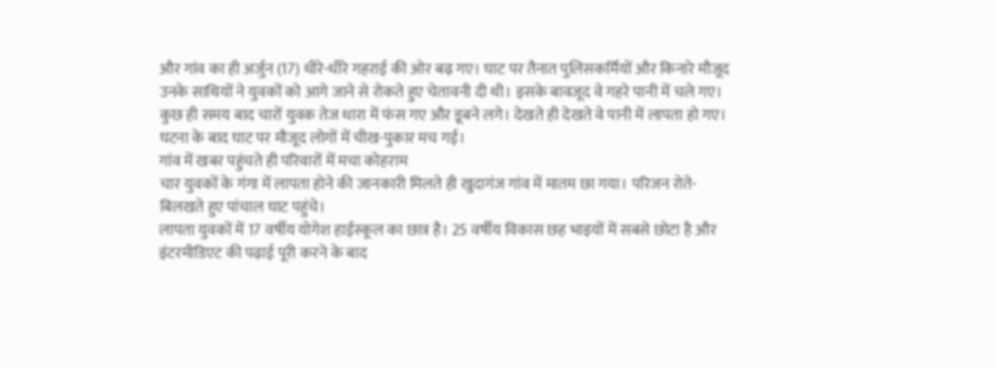और गांव का ही अर्जुन (17) धीरे-धीरे गहराई की ओर बढ़ गए। घाट पर तैनात पुलिसकर्मियों और किनारे मौजूद उनके साथियों ने युवकों को आगे जाने से रोकते हुए चेतावनी दी थी। इसके बावजूद वे गहरे पानी में चले गए।
कुछ ही समय बाद चारों युवक तेज धारा में फंस गए और डूबने लगे। देखते ही देखते वे पानी में लापता हो गए। घटना के बाद घाट पर मौजूद लोगों में चीख-पुकार मच गई।
गांव में खबर पहुंचते ही परिवारों में मचा कोहराम
चार युवकों के गंगा में लापता होने की जानकारी मिलते ही खुदागंज गांव में मातम छा गया। परिजन रोते-बिलखते हुए पांचाल घाट पहुंचे।
लापता युवकों में 17 वर्षीय योगेश हाईस्कूल का छात्र है। 25 वर्षीय विकास छह भाइयों में सबसे छोटा है और इंटरमीडिएट की पढ़ाई पूरी करने के बाद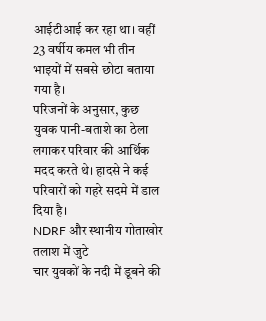आईटीआई कर रहा था। वहीं 23 वर्षीय कमल भी तीन भाइयों में सबसे छोटा बताया गया है।
परिजनों के अनुसार, कुछ युवक पानी-बताशे का ठेला लगाकर परिवार की आर्थिक मदद करते थे। हादसे ने कई परिवारों को गहरे सदमे में डाल दिया है।
NDRF और स्थानीय गोताखोर तलाश में जुटे
चार युवकों के नदी में डूबने की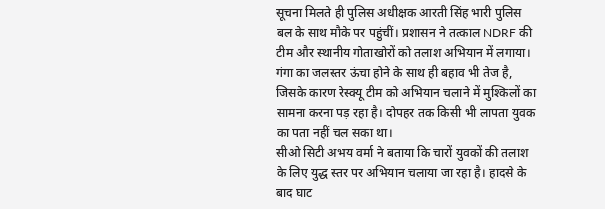सूचना मिलते ही पुलिस अधीक्षक आरती सिंह भारी पुलिस बल के साथ मौके पर पहुंचीं। प्रशासन ने तत्काल NDRF की टीम और स्थानीय गोताखोरों को तलाश अभियान में लगाया।
गंगा का जलस्तर ऊंचा होने के साथ ही बहाव भी तेज है, जिसके कारण रेस्क्यू टीम को अभियान चलाने में मुश्किलों का सामना करना पड़ रहा है। दोपहर तक किसी भी लापता युवक का पता नहीं चल सका था।
सीओ सिटी अभय वर्मा ने बताया कि चारों युवकों की तलाश के लिए युद्ध स्तर पर अभियान चलाया जा रहा है। हादसे के बाद घाट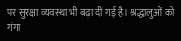पर सुरक्षा व्यवस्था भी बढ़ा दी गई है। श्रद्धालुओं को गंगा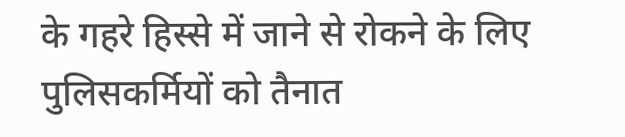के गहरे हिस्से में जाने से रोकने के लिए पुलिसकर्मियों को तैनात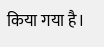किया गया है।